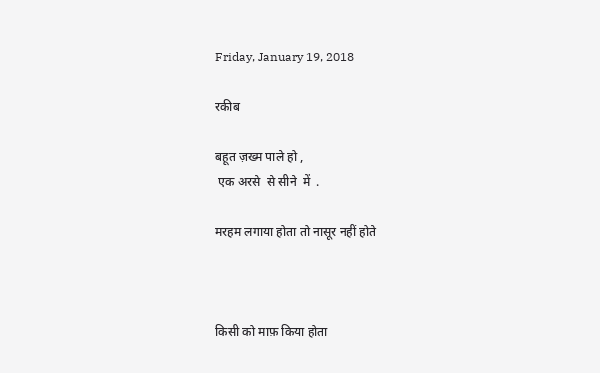Friday, January 19, 2018

रकीब

बहूत ज़ख्म पाले हो ,
 एक अरसे  से सीने  में  .

मरहम लगाया होता तो नासूर नहीं होते



किसी को माफ़ किया होता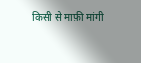किसी से माफ़ी मांगी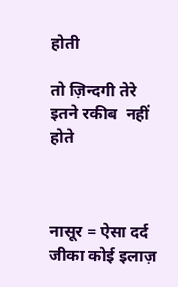होती

तो ज़िन्दगी तेरे इतने रकीब  नहीं होते



नासूर = ऐसा दर्द जीका कोई इलाज़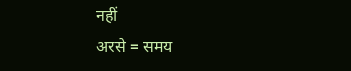नहीं
अरसे = समय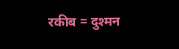रकीब = दुश्मन